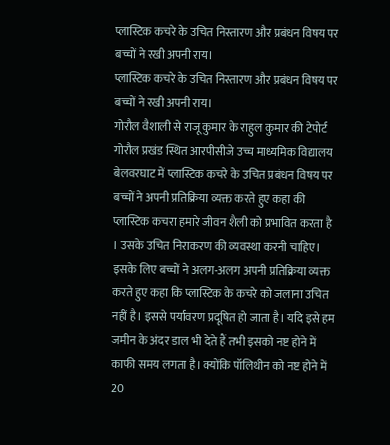प्लास्टिक कचरे के उचित निस्तारण और प्रबंधन विषय पर बच्चों ने रखी अपनी राय।
प्लास्टिक कचरे के उचित निस्तारण और प्रबंधन विषय पर बच्चों ने रखी अपनी राय।
गोरौल वैशाली से राजू कुमार के राहुल कुमार की टेपोर्ट
गोरौल प्रखंड स्थित आरपीसीजे उच्च माध्यमिक विद्यालय बेलवरघाट में प्लास्टिक कचरे के उचित प्रबंधन विषय पर बच्चों ने अपनी प्रतिक्रिया व्यक्त करते हुए कहा की प्लास्टिक कचरा हमारे जीवन शैली को प्रभावित करता है । उसके उचित निराकरण की व्यवस्था करनी चाहिए। इसके लिए बच्चों ने अलग-अलग अपनी प्रतिक्रिया व्यक्त करते हुए कहा कि प्लास्टिक के कचरे को जलाना उचित नहीं है। इससे पर्यावरण प्रदूषित हो जाता है। यदि इसे हम जमीन के अंदर डाल भी देते हैं तभी इसको नष्ट होने में काफी समय लगता है। क्योंकि पॉलिथीन को नष्ट होने में 20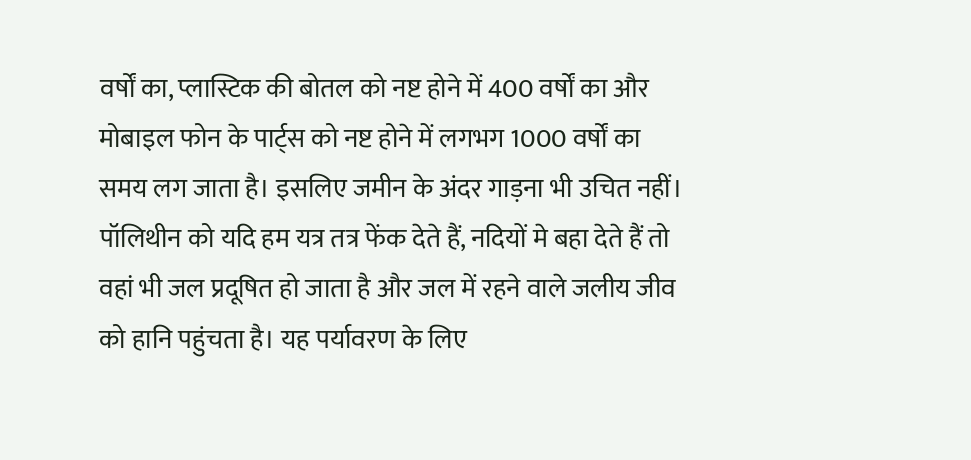वर्षों का, प्लास्टिक की बोतल को नष्ट होने में 400 वर्षों का और मोबाइल फोन के पार्ट्स को नष्ट होने में लगभग 1000 वर्षों का समय लग जाता है। इसलिए जमीन के अंदर गाड़ना भी उचित नहीं। पॉलिथीन को यदि हम यत्र तत्र फेंक देते हैं, नदियों मे बहा देते हैं तो वहां भी जल प्रदूषित हो जाता है और जल में रहने वाले जलीय जीव को हानि पहुंचता है। यह पर्यावरण के लिए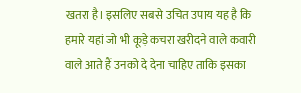खतरा है। इसलिए सबसे उचित उपाय यह है कि हमारे यहां जो भी कूड़े कचरा खरीदने वाले कवारी वाले आते हैं उनको दे देना चाहिए ताकि इसका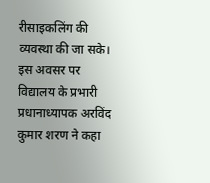रीसाइकलिंग की व्यवस्था की जा सके। इस अवसर पर विद्यालय के प्रभारी प्रधानाध्यापक अरविंद कुमार शरण ने कहा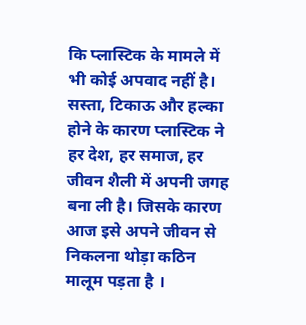कि प्लास्टिक के मामले में भी कोई अपवाद नहीं है। सस्ता, टिकाऊ और हल्का होने के कारण प्लास्टिक ने हर देश, हर समाज, हर जीवन शैली में अपनी जगह बना ली है। जिसके कारण आज इसे अपने जीवन से निकलना थोड़ा कठिन मालूम पड़ता है ।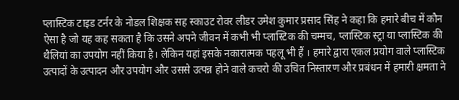प्लास्टिक टाइड टर्नर के नोडल शिक्षक सह स्काउट रोवर लीडर उमेश कुमार प्रसाद सिंह ने कहा कि हमारे बीच में कौन ऐसा है जो यह कह सकता है कि उसने अपने जीवन में कभी भी प्लास्टिक की चम्मच, प्लास्टिक स्ट्रा या प्लास्टिक की थैलियां का उपयोग नहीं किया है। लेकिन यहां इसके नकारात्मक पहलू भी हैं । हमारे द्वारा एकल प्रयोग वाले प्लास्टिक उत्पादों के उत्पादन और उपयोग और उससे उत्पन्न होने वाले कचरो की उचित निस्तारण और प्रबंधन में हमारी क्षमता ने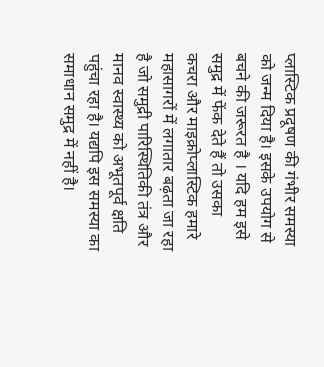प्लास्टिक प्रदूषण की गंभीर समस्या को जन्म दिया है। इसके उपयोग से बचने की जरूरत है । यदि हम इसे समुद्र में फेंक देते हैं तो उसका कचरा और माइक्रोप्लास्टिक हमारे महासागरों में लगातार बढ़ता जा रहा है जो समुद्री पारिस्थितिकी तंत्र और मानव स्वास्थ्य को अभूतपूर्व क्षति पहुंचा रहा है। यद्यपि इस समस्या का समाधान समुद्र में नहीं है।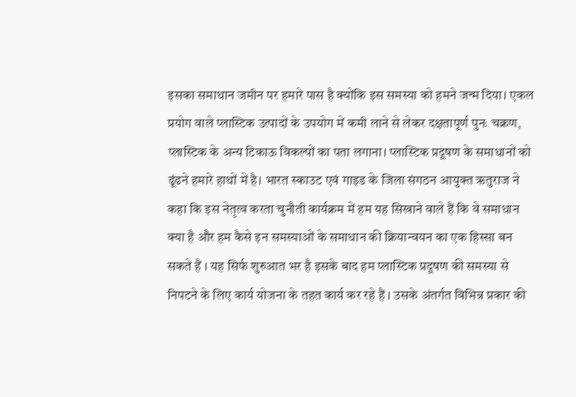इसका समाधान जमीन पर हमारे पास है क्योंकि इस समस्या को हमने जन्म दिया। एकल प्रयोग वाले प्लास्टिक उत्पादों के उपयोग में कमी लाने से लेकर दक्षतापूर्ण पुनः चक्रण, प्लास्टिक के अन्य टिकाऊ विकल्पों का पता लगाना। प्लास्टिक प्रदूषण के समाधानों को ढूंढने हमारे हाथों में है। भारत स्काउट एवं गाइड के जिला संगठन आयुक्त ऋतुराज ने कहा कि इस नेतृत्व करता चुनौती कार्यक्रम में हम यह सिखाने वाले हैं कि वे समाधान क्या है और हम कैसे इन समस्याओं के समाधान की क्रियान्वयन का एक हिस्सा बन सकते हैं । यह सिर्फ शुरुआत भर है इसके बाद हम प्लास्टिक प्रदूषण की समस्या से निपटने के लिए कार्य योजना के तहत कार्य कर रहे हैं । उसके अंतर्गत विभिन्न प्रकार की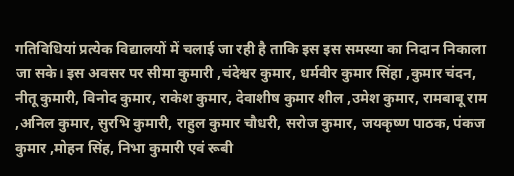गतिविधियां प्रत्येक विद्यालयों में चलाई जा रही है ताकि इस इस समस्या का निदान निकाला जा सके। इस अवसर पर सीमा कुमारी ,चंदेश्वर कुमार, धर्मवीर कुमार सिंहा ,कुमार चंदन, नीतू कुमारी, विनोद कुमार, राकेश कुमार, देवाशीष कुमार शील ,उमेश कुमार, रामबाबू राम ,अनिल कुमार, सुरभि कुमारी, राहुल कुमार चौधरी, सरोज कुमार, जयकृष्ण पाठक, पंकज कुमार ,मोहन सिंह, निभा कुमारी एवं रूबी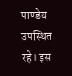पाण्डेय उपस्थित रहे। इस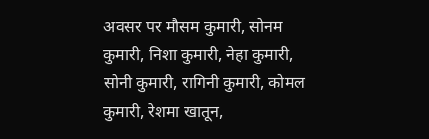अवसर पर मौसम कुमारी, सोनम कुमारी, निशा कुमारी, नेहा कुमारी, सोनी कुमारी, रागिनी कुमारी, कोमल कुमारी, रेशमा खातून,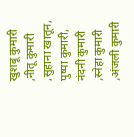खुशबू कुमारी ,नीतू कुमारी ,सुहाना खातून, पुष्पा कुमारी, नंदनी कुमारी ,स्नेहा कुमारी ,अंजली कुमारी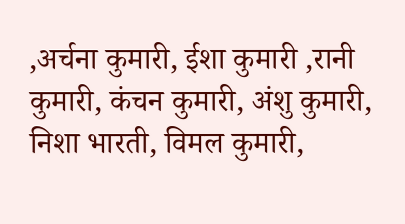,अर्चना कुमारी, ईशा कुमारी ,रानी कुमारी, कंचन कुमारी, अंशु कुमारी, निशा भारती, विमल कुमारी,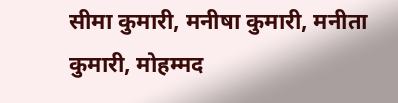सीमा कुमारी, मनीषा कुमारी, मनीता कुमारी, मोहम्मद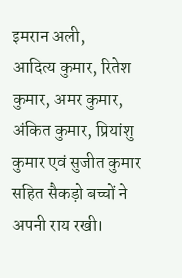इमरान अली,
आदित्य कुमार, रितेश कुमार, अमर कुमार, अंकित कुमार, प्रियांशु कुमार एवं सुजीत कुमार सहित सैकड़ो बच्चों ने अपनी राय रखी।